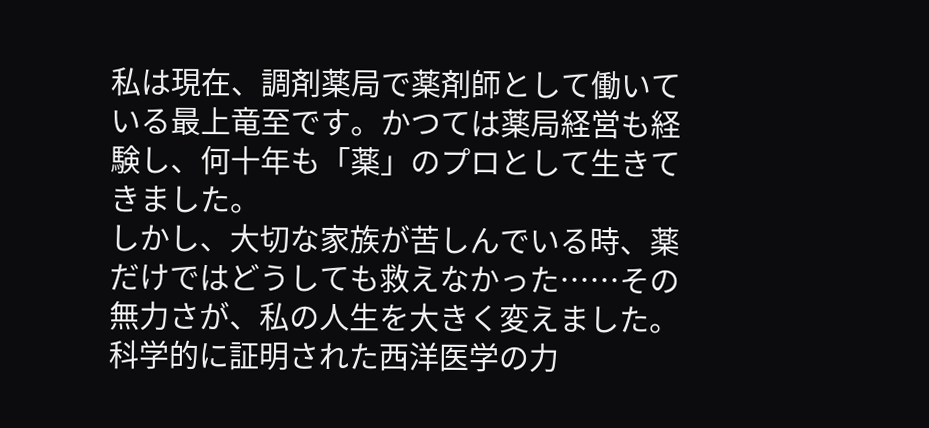私は現在、調剤薬局で薬剤師として働いている最上竜至です。かつては薬局経営も経験し、何十年も「薬」のプロとして生きてきました。
しかし、大切な家族が苦しんでいる時、薬だけではどうしても救えなかった……その無力さが、私の人生を大きく変えました。科学的に証明された西洋医学の力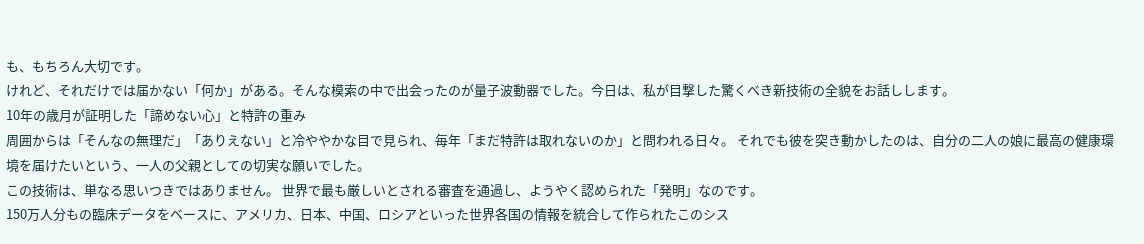も、もちろん大切です。
けれど、それだけでは届かない「何か」がある。そんな模索の中で出会ったのが量子波動器でした。今日は、私が目撃した驚くべき新技術の全貌をお話しします。
10年の歳月が証明した「諦めない心」と特許の重み
周囲からは「そんなの無理だ」「ありえない」と冷ややかな目で見られ、毎年「まだ特許は取れないのか」と問われる日々。 それでも彼を突き動かしたのは、自分の二人の娘に最高の健康環境を届けたいという、一人の父親としての切実な願いでした。
この技術は、単なる思いつきではありません。 世界で最も厳しいとされる審査を通過し、ようやく認められた「発明」なのです。
150万人分もの臨床データをベースに、アメリカ、日本、中国、ロシアといった世界各国の情報を統合して作られたこのシス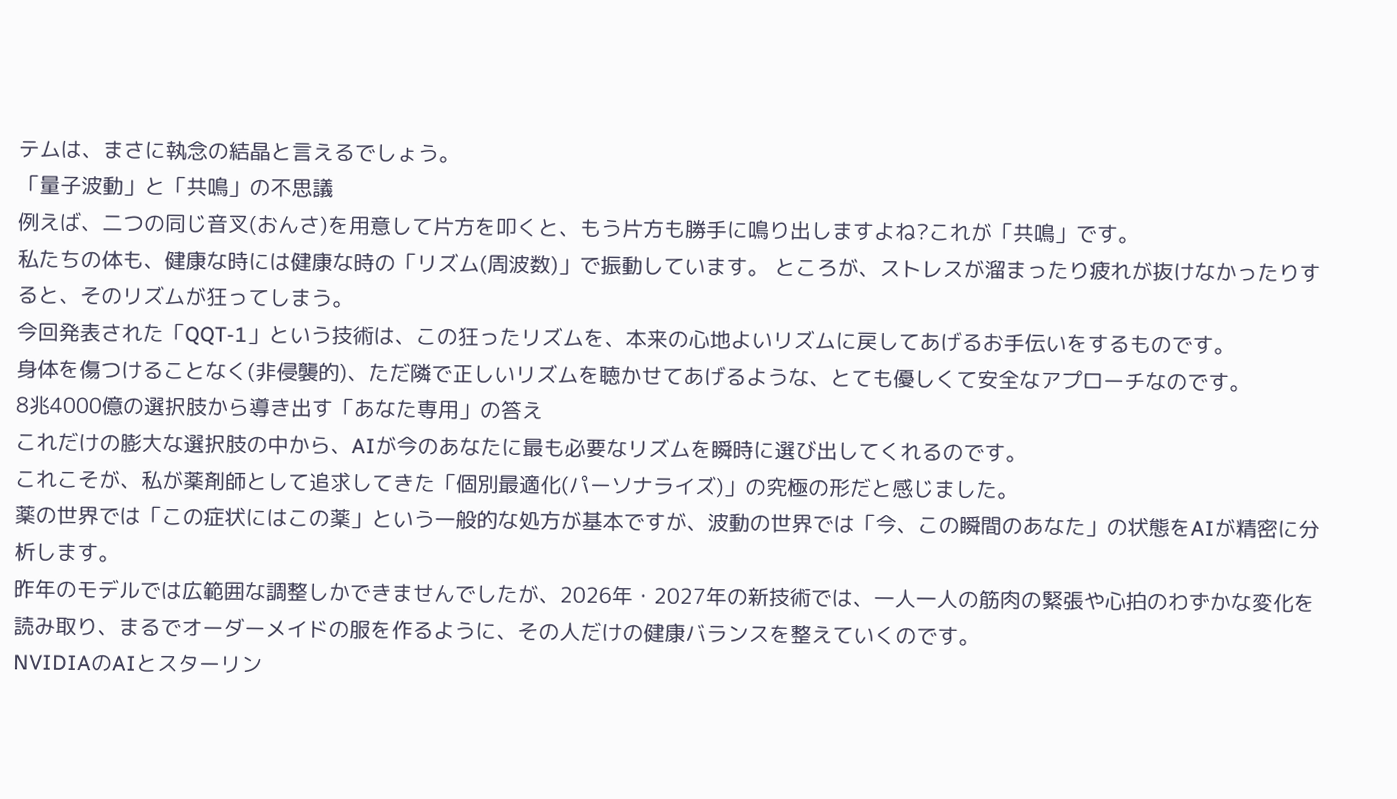テムは、まさに執念の結晶と言えるでしょう。
「量子波動」と「共鳴」の不思議
例えば、二つの同じ音叉(おんさ)を用意して片方を叩くと、もう片方も勝手に鳴り出しますよね?これが「共鳴」です。
私たちの体も、健康な時には健康な時の「リズム(周波数)」で振動しています。 ところが、ストレスが溜まったり疲れが抜けなかったりすると、そのリズムが狂ってしまう。
今回発表された「QQT-1」という技術は、この狂ったリズムを、本来の心地よいリズムに戻してあげるお手伝いをするものです。
身体を傷つけることなく(非侵襲的)、ただ隣で正しいリズムを聴かせてあげるような、とても優しくて安全なアプローチなのです。
8兆4000億の選択肢から導き出す「あなた専用」の答え
これだけの膨大な選択肢の中から、AIが今のあなたに最も必要なリズムを瞬時に選び出してくれるのです。
これこそが、私が薬剤師として追求してきた「個別最適化(パーソナライズ)」の究極の形だと感じました。
薬の世界では「この症状にはこの薬」という一般的な処方が基本ですが、波動の世界では「今、この瞬間のあなた」の状態をAIが精密に分析します。
昨年のモデルでは広範囲な調整しかできませんでしたが、2026年・2027年の新技術では、一人一人の筋肉の緊張や心拍のわずかな変化を読み取り、まるでオーダーメイドの服を作るように、その人だけの健康バランスを整えていくのです。
NVIDIAのAIとスターリン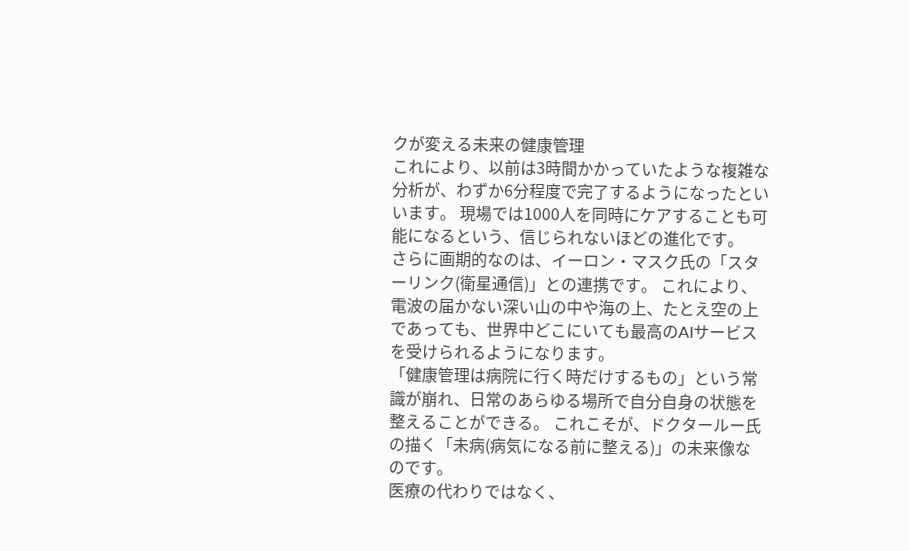クが変える未来の健康管理
これにより、以前は3時間かかっていたような複雑な分析が、わずか6分程度で完了するようになったといいます。 現場では1000人を同時にケアすることも可能になるという、信じられないほどの進化です。
さらに画期的なのは、イーロン・マスク氏の「スターリンク(衛星通信)」との連携です。 これにより、電波の届かない深い山の中や海の上、たとえ空の上であっても、世界中どこにいても最高のAIサービスを受けられるようになります。
「健康管理は病院に行く時だけするもの」という常識が崩れ、日常のあらゆる場所で自分自身の状態を整えることができる。 これこそが、ドクタールー氏の描く「未病(病気になる前に整える)」の未来像なのです。
医療の代わりではなく、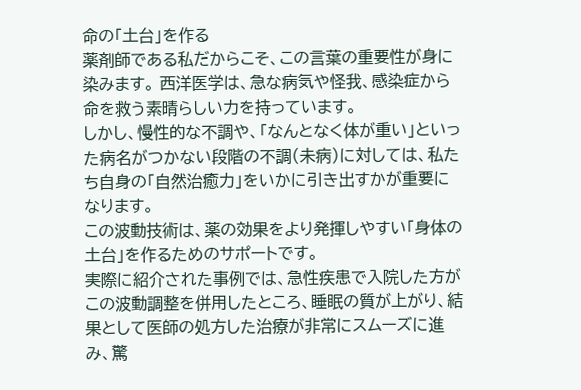命の「土台」を作る
薬剤師である私だからこそ、この言葉の重要性が身に染みます。 西洋医学は、急な病気や怪我、感染症から命を救う素晴らしい力を持っています。
しかし、慢性的な不調や、「なんとなく体が重い」といった病名がつかない段階の不調(未病)に対しては、私たち自身の「自然治癒力」をいかに引き出すかが重要になります。
この波動技術は、薬の効果をより発揮しやすい「身体の土台」を作るためのサポートです。
実際に紹介された事例では、急性疾患で入院した方がこの波動調整を併用したところ、睡眠の質が上がり、結果として医師の処方した治療が非常にスムーズに進み、驚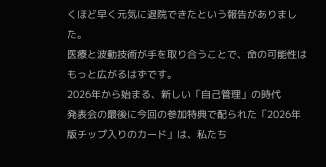くほど早く元気に退院できたという報告がありました。
医療と波動技術が手を取り合うことで、命の可能性はもっと広がるはずです。
2026年から始まる、新しい「自己管理」の時代
発表会の最後に今回の参加特典で配られた「2026年版チップ入りのカード」は、私たち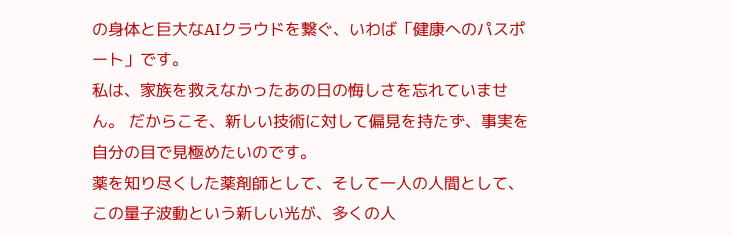の身体と巨大なAIクラウドを繋ぐ、いわば「健康へのパスポート」です。
私は、家族を救えなかったあの日の悔しさを忘れていません。 だからこそ、新しい技術に対して偏見を持たず、事実を自分の目で見極めたいのです。
薬を知り尽くした薬剤師として、そして一人の人間として、この量子波動という新しい光が、多くの人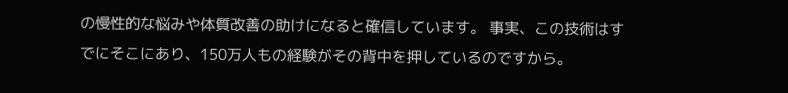の慢性的な悩みや体質改善の助けになると確信しています。 事実、この技術はすでにそこにあり、150万人もの経験がその背中を押しているのですから。